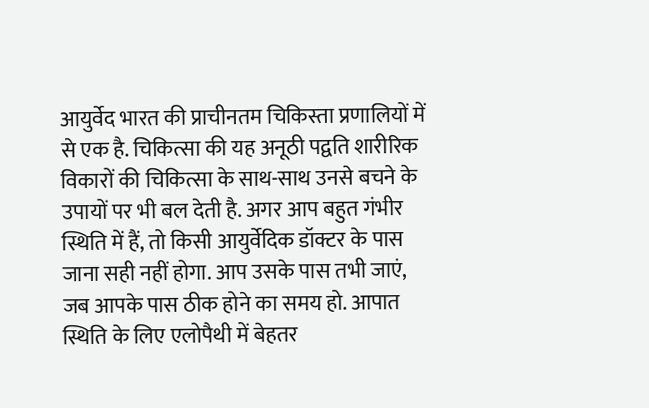आयुर्वेद भारत की प्राचीनतम चिकिस्ता प्रणालियों में से एक है. चिकित्सा की यह अनूठी पद्वति शारीरिक विकारों की चिकित्सा के साथ-साथ उनसे बचने के उपायों पर भी बल देती है. अगर आप बहुत गंभीर स्थिति में हैं, तो किसी आयुर्वेदिक डॉक्टर के पास जाना सही नहीं होगा. आप उसके पास तभी जाएं, जब आपके पास ठीक होने का समय हो. आपात स्थिति के लिए एलोपैथी में बेहतर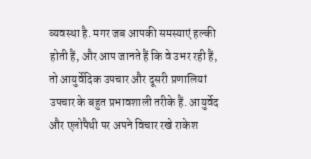व्यवस्था है. मगर जब आपकी समस्याएं हल्की होती हैं, और आप जानते हैं कि वे उभर रही हैं, तो आयुर्वेदिक उपचार और दूसरी प्रणालियां उपचार के बहुत प्रभावशाली तरीके हैं. आयुर्वेद और एलोपैथी पर अपने विचार रखे राकेश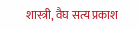शास्त्री, वैघ सत्य प्रकाश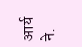आर्य ने.